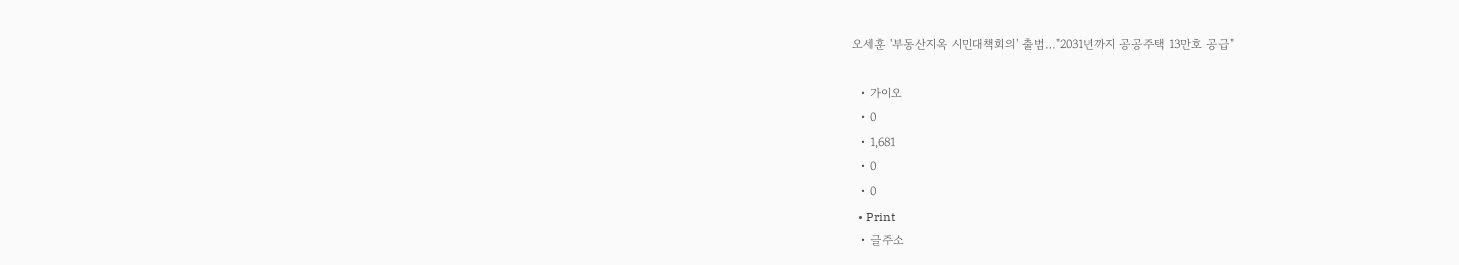오세훈 '부동산지옥 시민대책회의' 출범…"2031년까지 공공주택 13만호 공급"

  • 가이오
  • 0
  • 1,681
  • 0
  • 0
  • Print
  • 글주소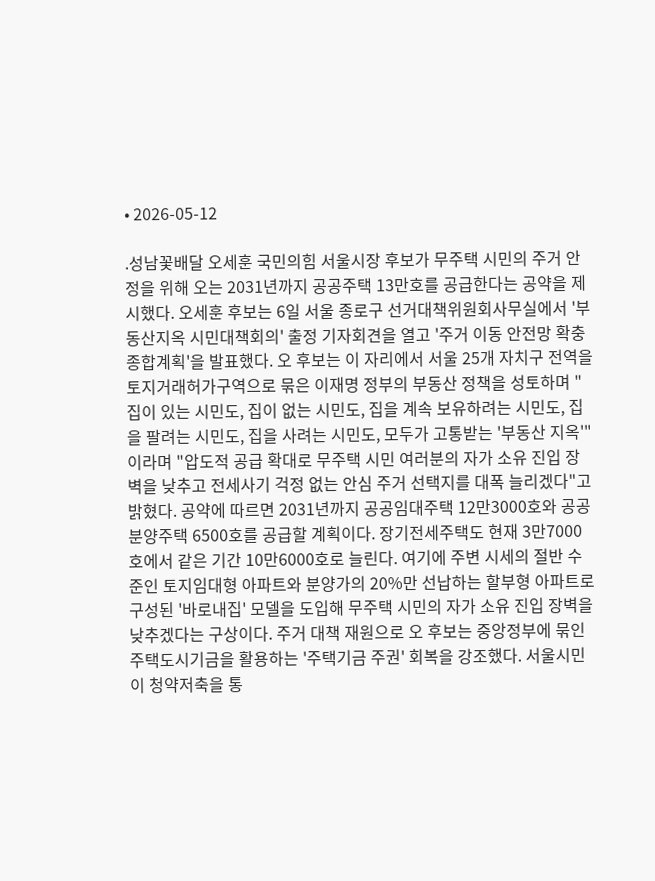• 2026-05-12

.성남꽃배달 오세훈 국민의힘 서울시장 후보가 무주택 시민의 주거 안정을 위해 오는 2031년까지 공공주택 13만호를 공급한다는 공약을 제시했다. 오세훈 후보는 6일 서울 종로구 선거대책위원회사무실에서 '부동산지옥 시민대책회의' 출정 기자회견을 열고 '주거 이동 안전망 확충 종합계획'을 발표했다. 오 후보는 이 자리에서 서울 25개 자치구 전역을 토지거래허가구역으로 묶은 이재명 정부의 부동산 정책을 성토하며 "집이 있는 시민도, 집이 없는 시민도, 집을 계속 보유하려는 시민도, 집을 팔려는 시민도, 집을 사려는 시민도, 모두가 고통받는 '부동산 지옥'"이라며 "압도적 공급 확대로 무주택 시민 여러분의 자가 소유 진입 장벽을 낮추고 전세사기 걱정 없는 안심 주거 선택지를 대폭 늘리겠다"고 밝혔다. 공약에 따르면 2031년까지 공공임대주택 12만3000호와 공공분양주택 6500호를 공급할 계획이다. 장기전세주택도 현재 3만7000호에서 같은 기간 10만6000호로 늘린다. 여기에 주변 시세의 절반 수준인 토지임대형 아파트와 분양가의 20%만 선납하는 할부형 아파트로 구성된 '바로내집' 모델을 도입해 무주택 시민의 자가 소유 진입 장벽을 낮추겠다는 구상이다. 주거 대책 재원으로 오 후보는 중앙정부에 묶인 주택도시기금을 활용하는 '주택기금 주권' 회복을 강조했다. 서울시민이 청약저축을 통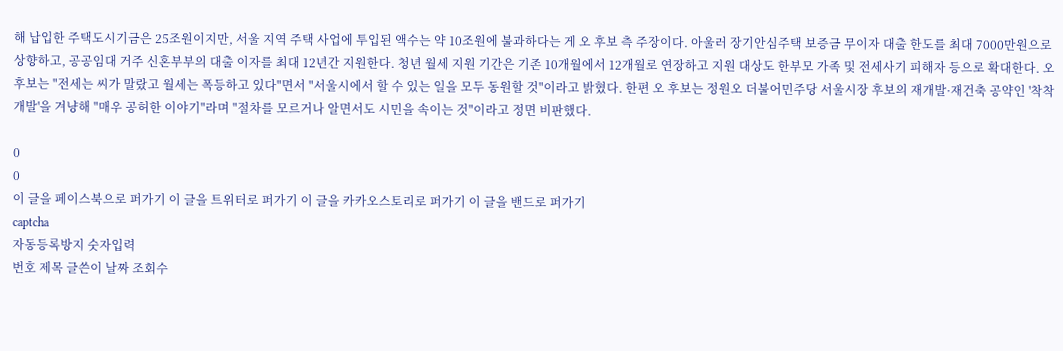해 납입한 주택도시기금은 25조원이지만, 서울 지역 주택 사업에 투입된 액수는 약 10조원에 불과하다는 게 오 후보 측 주장이다. 아울러 장기안심주택 보증금 무이자 대출 한도를 최대 7000만원으로 상향하고, 공공임대 거주 신혼부부의 대출 이자를 최대 12년간 지원한다. 청년 월세 지원 기간은 기존 10개월에서 12개월로 연장하고 지원 대상도 한부모 가족 및 전세사기 피해자 등으로 확대한다. 오 후보는 "전세는 씨가 말랐고 월세는 폭등하고 있다"면서 "서울시에서 할 수 있는 일을 모두 동원할 것"이라고 밝혔다. 한편 오 후보는 정원오 더불어민주당 서울시장 후보의 재개발·재건축 공약인 '착착개발'을 겨냥해 "매우 공허한 이야기"라며 "절차를 모르거나 알면서도 시민을 속이는 것"이라고 정면 비판했다.

0
0
이 글을 페이스북으로 퍼가기 이 글을 트위터로 퍼가기 이 글을 카카오스토리로 퍼가기 이 글을 밴드로 퍼가기
captcha
자동등록방지 숫자입력
번호 제목 글쓴이 날짜 조회수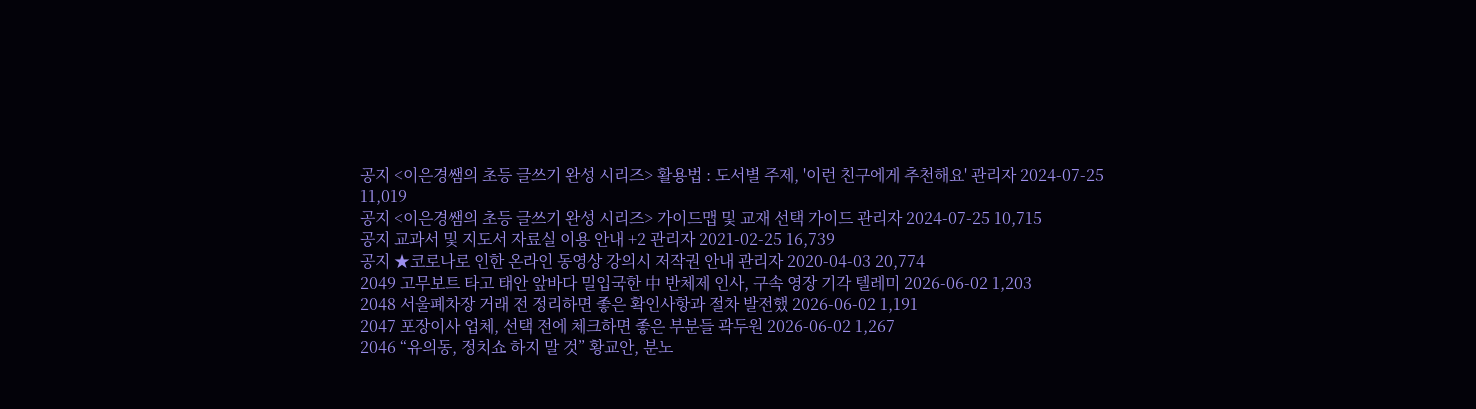공지 <이은경쌤의 초등 글쓰기 완성 시리즈> 활용법 : 도서별 주제, '이런 친구에게 추천해요' 관리자 2024-07-25 11,019
공지 <이은경쌤의 초등 글쓰기 완성 시리즈> 가이드맵 및 교재 선택 가이드 관리자 2024-07-25 10,715
공지 교과서 및 지도서 자료실 이용 안내 +2 관리자 2021-02-25 16,739
공지 ★코로나로 인한 온라인 동영상 강의시 저작권 안내 관리자 2020-04-03 20,774
2049 고무보트 타고 태안 앞바다 밀입국한 中 반체제 인사, 구속 영장 기각 텔레미 2026-06-02 1,203
2048 서울폐차장 거래 전 정리하면 좋은 확인사항과 절차 발전했 2026-06-02 1,191
2047 포장이사 업체, 선택 전에 체크하면 좋은 부분들 곽두원 2026-06-02 1,267
2046 “유의동, 정치쇼 하지 말 것” 황교안, 분노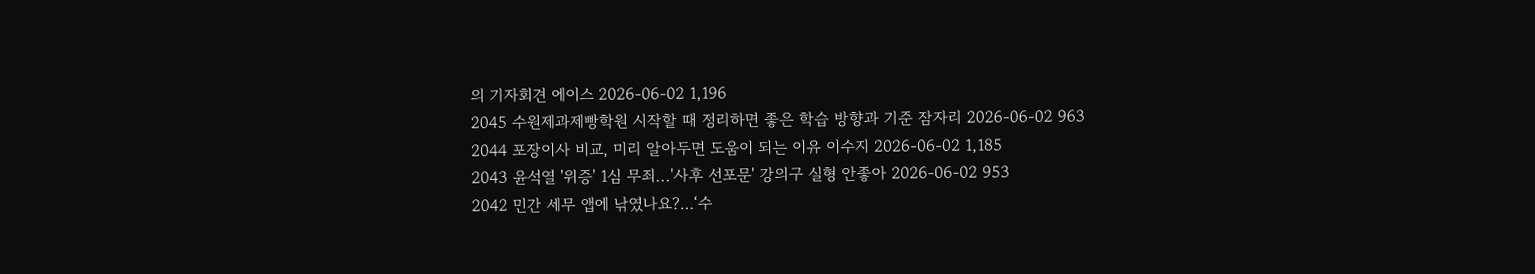의 기자회견 에이스 2026-06-02 1,196
2045 수원제과제빵학원 시작할 때 정리하면 좋은 학습 방향과 기준 잠자리 2026-06-02 963
2044 포장이사 비교, 미리 알아두면 도움이 되는 이유 이수지 2026-06-02 1,185
2043 윤석열 '위증' 1심 무죄...'사후 선포문' 강의구 실형 안좋아 2026-06-02 953
2042 민간 세무 앱에 낚였나요?…‘수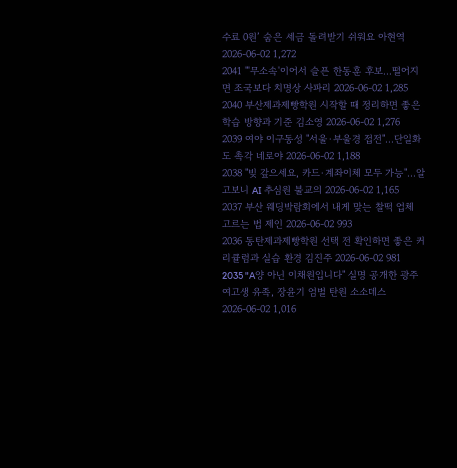수료 0원’ 숨은 세금 돌려받기 쉬워요 아현역 2026-06-02 1,272
2041 "'무소속'이어서 슬픈 한동훈 후보...떨어지면 조국보다 치명상 사파리 2026-06-02 1,285
2040 부산제과제빵학원 시작할 때 정리하면 좋은 학습 방향과 기준 김소영 2026-06-02 1,276
2039 여야 이구동성 "서울·부울경 접전"...단일화도 촉각 네로야 2026-06-02 1,188
2038 "빚 갚으세요, 카드·계좌이체 모두 가능"…알고보니 AI 추심원 불교의 2026-06-02 1,165
2037 부산 웨딩박람회에서 내게 맞는 찰떡 업체 고르는 법 제인 2026-06-02 993
2036 동탄제과제빵학원 선택 전 확인하면 좋은 커리큘럼과 실습 환경 김진주 2026-06-02 981
2035 "A양 아닌 이채원입니다" 실명 공개한 광주 여고생 유족, 장윤기 엄벌 탄원 소소데스 2026-06-02 1,016